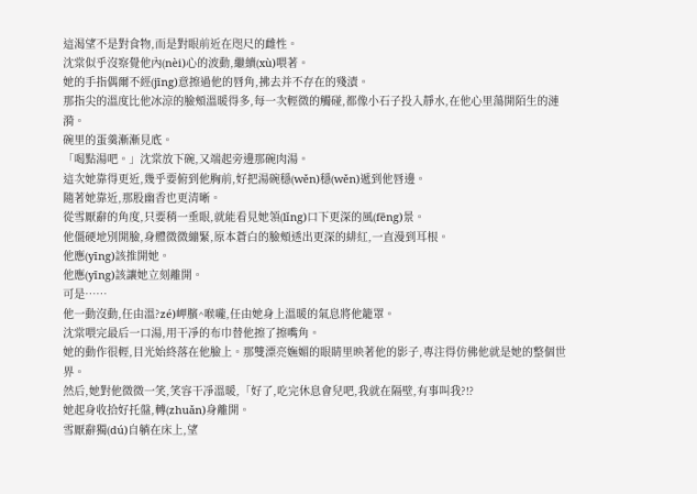這渴望不是對食物,而是對眼前近在咫尺的雌性。
沈棠似乎沒察覺他內(nèi)心的波動,繼續(xù)喂著。
她的手指偶爾不經(jīng)意擦過他的唇角,拂去并不存在的殘漬。
那指尖的溫度比他冰涼的臉頰溫暖得多,每一次輕微的觸碰,都像小石子投入靜水,在他心里蕩開陌生的漣漪。
碗里的蛋羹漸漸見底。
「喝點湯吧。」沈棠放下碗,又端起旁邊那碗肉湯。
這次她靠得更近,幾乎要俯到他胸前,好把湯碗穩(wěn)穩(wěn)遞到他唇邊。
隨著她靠近,那股幽香也更清晰。
從雪厭辭的角度,只要稍一垂眼,就能看見她領(lǐng)口下更深的風(fēng)景。
他僵硬地別開臉,身體微微繃緊,原本蒼白的臉頰透出更深的緋紅,一直漫到耳根。
他應(yīng)該推開她。
他應(yīng)該讓她立刻離開。
可是……
他一動沒動,任由溫?zé)岬臏^喉嚨,任由她身上溫暖的氣息將他籠罩。
沈棠喂完最后一口湯,用干凈的布巾替他擦了擦嘴角。
她的動作很輕,目光始終落在他臉上。那雙漂亮嫵媚的眼睛里映著他的影子,專注得仿佛他就是她的整個世界。
然后,她對他微微一笑,笑容干凈溫暖,「好了,吃完休息會兒吧,我就在隔壁,有事叫我?!?
她起身收拾好托盤,轉(zhuǎn)身離開。
雪厭辭獨(dú)自躺在床上,望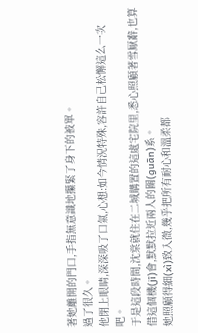著她離開的門口,手指無意識地攥緊了身下的被單。
過了很久。
他閉上眼睛,深深吸了口氣,心想:如今情況特殊,容許自己松懈這么一次吧。
于是這段時間,沈棠就住在二城購置的這處宅院里,悉心照顧著雪厭辭,也算借這個機(jī)會,默默拉近兩人的關(guān)系。
她照顧得細(xì)致入微,幾乎把所有耐心和溫柔都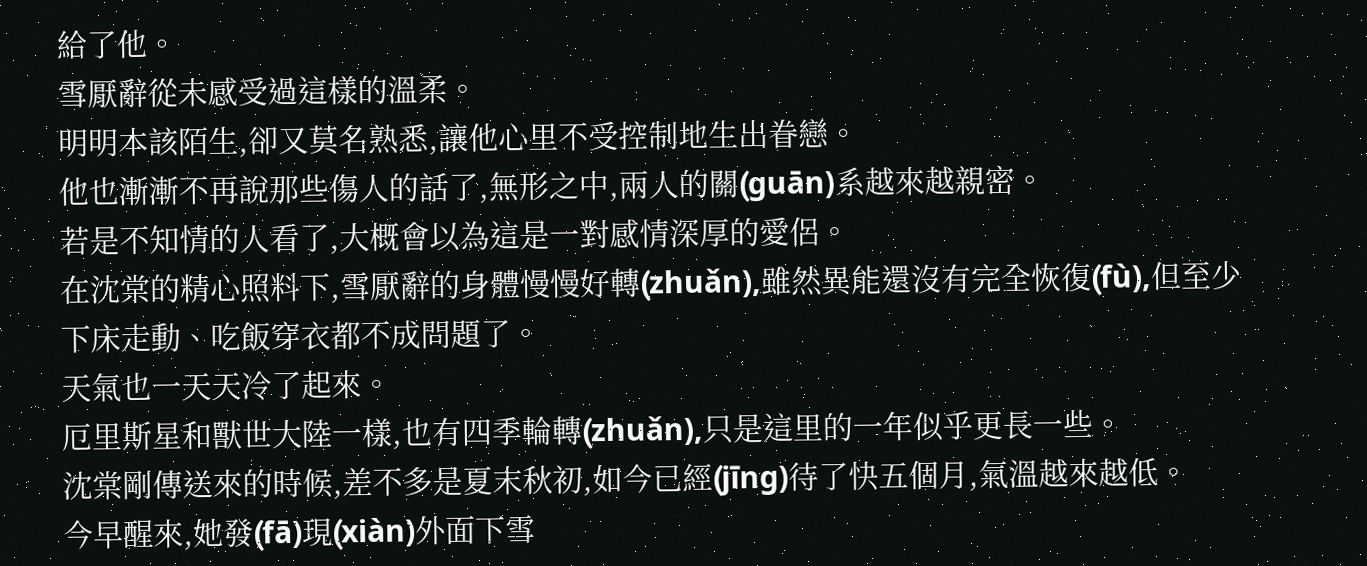給了他。
雪厭辭從未感受過這樣的溫柔。
明明本該陌生,卻又莫名熟悉,讓他心里不受控制地生出眷戀。
他也漸漸不再說那些傷人的話了,無形之中,兩人的關(guān)系越來越親密。
若是不知情的人看了,大概會以為這是一對感情深厚的愛侶。
在沈棠的精心照料下,雪厭辭的身體慢慢好轉(zhuǎn),雖然異能還沒有完全恢復(fù),但至少下床走動、吃飯穿衣都不成問題了。
天氣也一天天冷了起來。
厄里斯星和獸世大陸一樣,也有四季輪轉(zhuǎn),只是這里的一年似乎更長一些。
沈棠剛傳送來的時候,差不多是夏末秋初,如今已經(jīng)待了快五個月,氣溫越來越低。
今早醒來,她發(fā)現(xiàn)外面下雪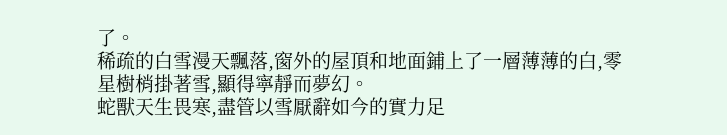了。
稀疏的白雪漫天飄落,窗外的屋頂和地面鋪上了一層薄薄的白,零星樹梢掛著雪,顯得寧靜而夢幻。
蛇獸天生畏寒,盡管以雪厭辭如今的實力足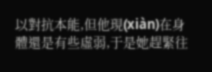以對抗本能,但他現(xiàn)在身體還是有些虛弱,于是她趕緊往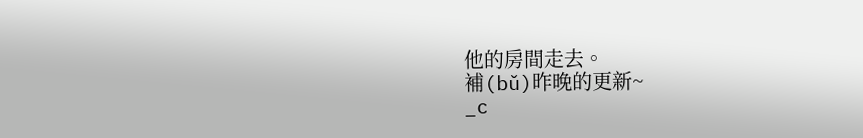他的房間走去。
補(bǔ)昨晚的更新~
_c